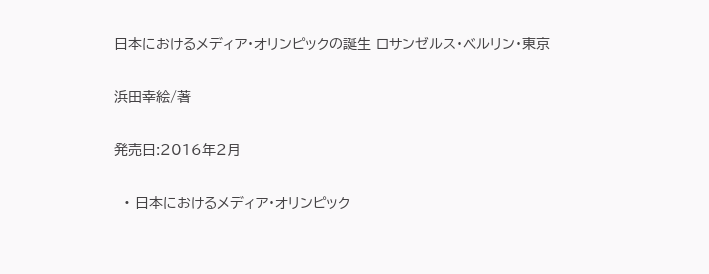日本におけるメディア・オリンピックの誕生 ロサンゼルス・ベルリン・東京

浜田幸絵/著

発売日:2016年2月

  • 日本におけるメディア・オリンピック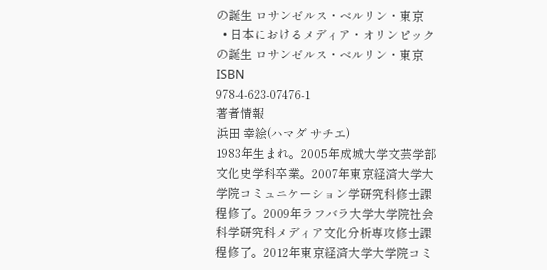の誕生 ロサンゼルス・ベルリン・東京
  • 日本におけるメディア・オリンピックの誕生 ロサンゼルス・ベルリン・東京
ISBN
978-4-623-07476-1
著者情報
浜田 幸絵(ハマダ サチエ)
1983年生まれ。2005年成城大学文芸学部文化史学科卒業。2007年東京経済大学大学院コミュニケーション学研究科修士課程修了。2009年ラフバラ大学大学院社会科学研究科メディア文化分析専攻修士課程修了。2012年東京経済大学大学院コミ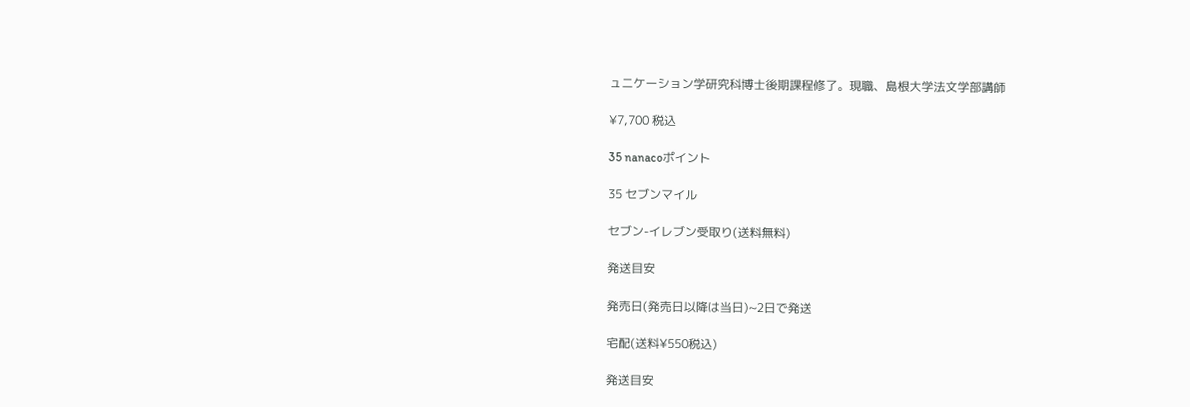ュニケーション学研究科博士後期課程修了。現職、島根大学法文学部講師

¥7,700 税込

35 nanacoポイント

35 セブンマイル

セブン-イレブン受取り(送料無料)

発送目安

発売日(発売日以降は当日)~2日で発送

宅配(送料¥550税込)

発送目安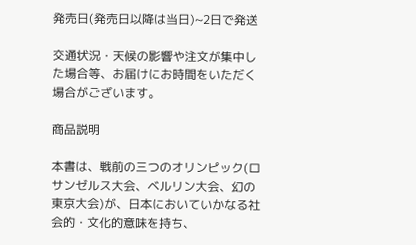発売日(発売日以降は当日)~2日で発送

交通状況・天候の影響や注文が集中した場合等、お届けにお時間をいただく場合がございます。

商品説明

本書は、戦前の三つのオリンピック(ロサンゼルス大会、ベルリン大会、幻の東京大会)が、日本においていかなる社会的・文化的意味を持ち、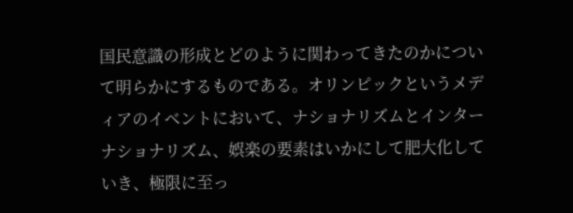国民意識の形成とどのように関わってきたのかについて明らかにするものである。オリンピックというメディアのイベントにおいて、ナショナリズムとインターナショナリズム、娯楽の要素はいかにして肥大化していき、極限に至っ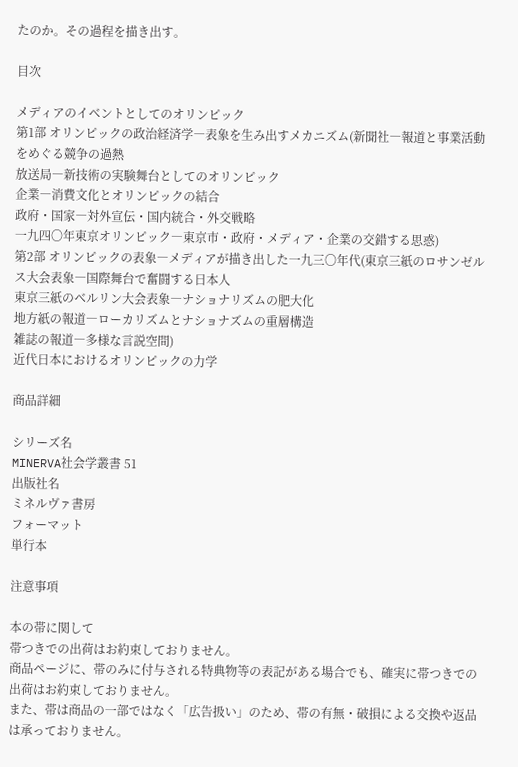たのか。その過程を描き出す。

目次

メディアのイベントとしてのオリンピック
第1部 オリンピックの政治経済学―表象を生み出すメカニズム(新聞社―報道と事業活動をめぐる競争の過熱
放送局―新技術の実験舞台としてのオリンピック
企業―消費文化とオリンピックの結合
政府・国家―対外宣伝・国内統合・外交戦略
一九四〇年東京オリンピック―東京市・政府・メディア・企業の交錯する思惑)
第2部 オリンピックの表象―メディアが描き出した一九三〇年代(東京三紙のロサンゼルス大会表象―国際舞台で奮闘する日本人
東京三紙のベルリン大会表象―ナショナリズムの肥大化
地方紙の報道―ローカリズムとナショナズムの重層構造
雑誌の報道―多様な言説空間)
近代日本におけるオリンピックの力学

商品詳細

シリーズ名
MINERVA社会学叢書 51
出版社名
ミネルヴァ書房
フォーマット
単行本

注意事項

本の帯に関して
帯つきでの出荷はお約束しておりません。
商品ページに、帯のみに付与される特典物等の表記がある場合でも、確実に帯つきでの出荷はお約束しておりません。
また、帯は商品の一部ではなく「広告扱い」のため、帯の有無・破損による交換や返品は承っておりません。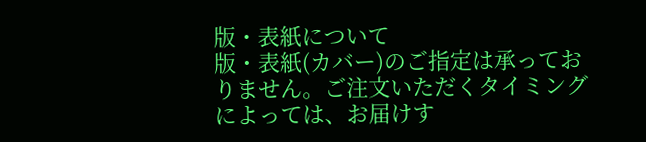版・表紙について
版・表紙(カバー)のご指定は承っておりません。ご注文いただくタイミングによっては、お届けす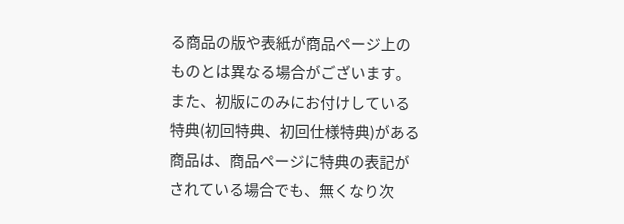る商品の版や表紙が商品ページ上のものとは異なる場合がございます。
また、初版にのみにお付けしている特典(初回特典、初回仕様特典)がある商品は、商品ページに特典の表記がされている場合でも、無くなり次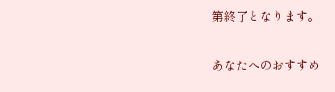第終了となります。

あなたへのおすすめ